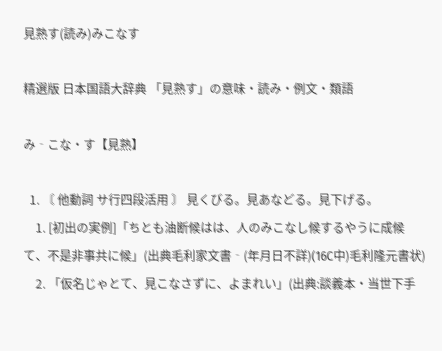見熟す(読み)みこなす

精選版 日本国語大辞典 「見熟す」の意味・読み・例文・類語

み‐こな・す【見熟】

  1. 〘 他動詞 サ行四段活用 〙 見くびる。見あなどる。見下げる。
    1. [初出の実例]「ちとも油断候はは、人のみこなし候するやうに成候て、不是非事共に候」(出典毛利家文書‐(年月日不詳)(16C中)毛利隆元書状)
    2. 「仮名じゃとて、見こなさずに、よまれい」(出典:談義本・当世下手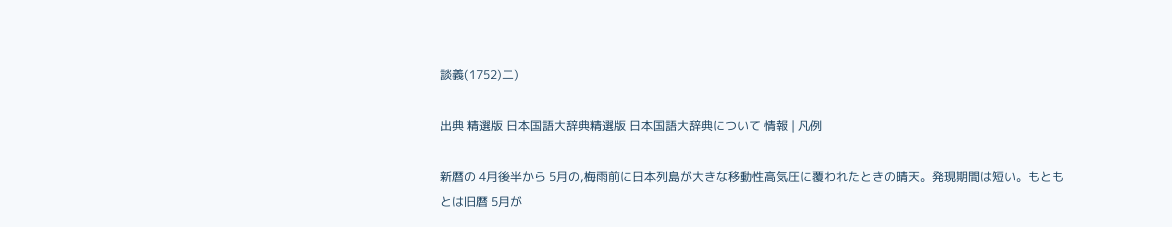談義(1752)二)

出典 精選版 日本国語大辞典精選版 日本国語大辞典について 情報 | 凡例

新暦の 4月後半から 5月の,梅雨前に日本列島が大きな移動性高気圧に覆われたときの晴天。発現期間は短い。もともとは旧暦 5月が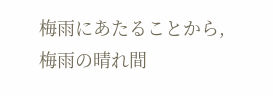梅雨にあたることから,梅雨の晴れ間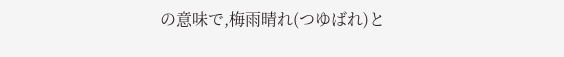の意味で,梅雨晴れ(つゆばれ)と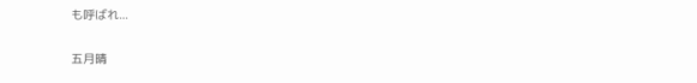も呼ばれ...

五月晴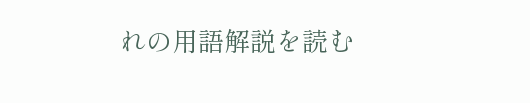れの用語解説を読む